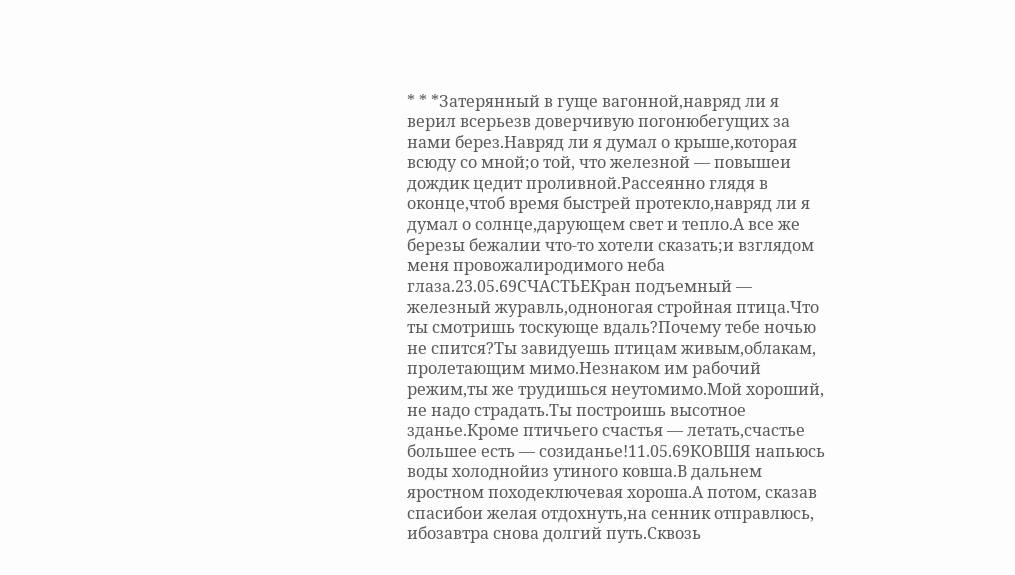* * *Затерянный в гуще вагонной,навряд ли я верил всерьезв доверчивую погонюбегущих за нами берез.Навряд ли я думал о крыше,которая всюду со мной;о той, что железной — повышеи дождик цедит проливной.Рассеянно глядя в оконце,чтоб время быстрей протекло,навряд ли я думал о солнце,дарующем свет и тепло.А все же березы бежалии что-то хотели сказать;и взглядом меня провожалиродимого неба глаза.23.05.69СЧАСТЬЕКран подъемный — железный журавль,одноногая стройная птица.Что ты смотришь тоскующе вдаль?Почему тебе ночью не спится?Ты завидуешь птицам живым,облакам, пролетающим мимо.Незнаком им рабочий режим,ты же трудишься неутомимо.Мой хороший, не надо страдать.Ты построишь высотное зданье.Кроме птичьего счастья — летать,счастье большее есть — созиданье!11.05.69КОВШЯ напьюсь воды холоднойиз утиного ковша.В дальнем яростном походеключевая хороша.А потом, сказав спасибои желая отдохнуть,на сенник отправлюсь, ибозавтра снова долгий путь.Сквозь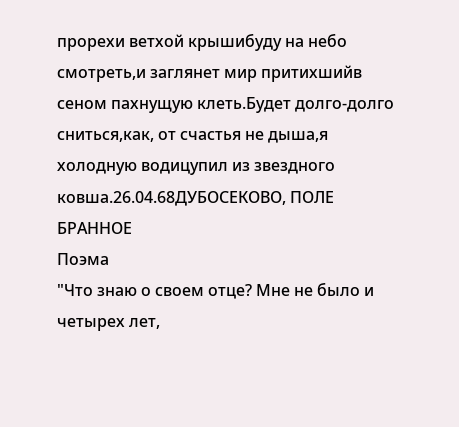прорехи ветхой крышибуду на небо смотреть,и заглянет мир притихшийв сеном пахнущую клеть.Будет долго-долго сниться,как, от счастья не дыша,я холодную водицупил из звездного ковша.26.04.68ДУБОСЕКОВО, ПОЛЕ БРАННОЕ
Поэма
"Что знаю о своем отце? Мне не было и четырех лет,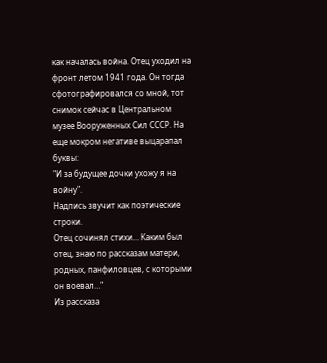как началась война. Отец уходил на фронт летом 1941 года. Он тогда сфотографировался со мной, тот снимок сейчас в Центральном музее Вооруженных Сил СССР. На еще мокром негативе выцарапал буквы:
"И за будущее дочки ухожу я на войну".
Надпись звучит как поэтические строки.
Отец сочинял стихи… Каким был отец, знаю по рассказам матери, родных, панфиловцев, с которыми он воевал…"
Из рассказа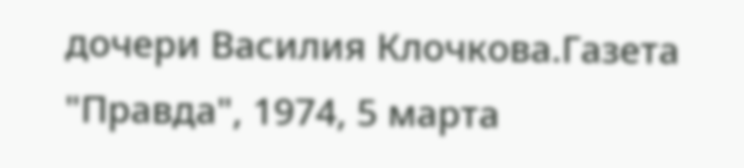дочери Василия Клочкова.Газета "Правда", 1974, 5 марта